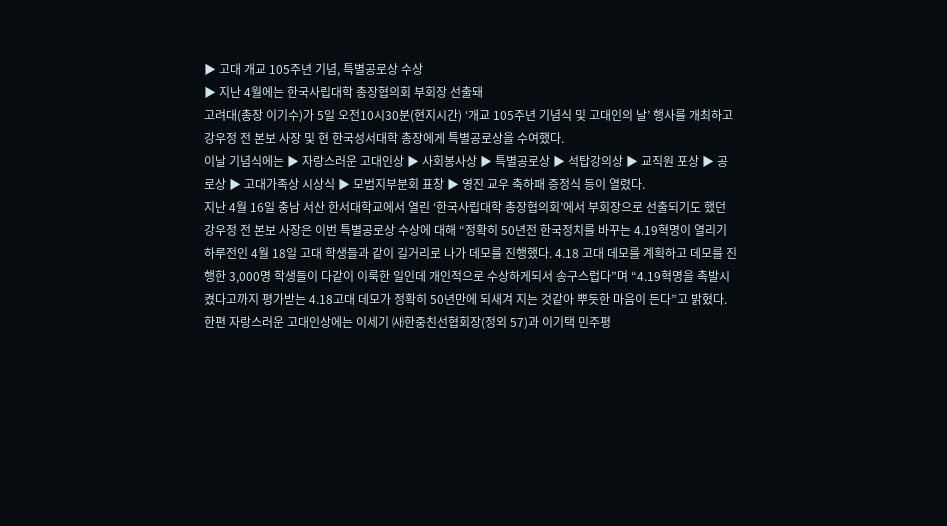▶ 고대 개교 105주년 기념, 특별공로상 수상
▶ 지난 4월에는 한국사립대학 총장협의회 부회장 선출돼
고려대(총장 이기수)가 5일 오전10시30분(현지시간) ‘개교 105주년 기념식 및 고대인의 날’ 행사를 개최하고 강우정 전 본보 사장 및 현 한국성서대학 총장에게 특별공로상을 수여했다.
이날 기념식에는 ▶ 자랑스러운 고대인상 ▶ 사회봉사상 ▶ 특별공로상 ▶ 석탑강의상 ▶ 교직원 포상 ▶ 공로상 ▶ 고대가족상 시상식 ▶ 모범지부분회 표창 ▶ 영진 교우 축하패 증정식 등이 열렸다.
지난 4월 16일 충남 서산 한서대학교에서 열린 ‘한국사립대학 총장협의회’에서 부회장으로 선출되기도 했던 강우정 전 본보 사장은 이번 특별공로상 수상에 대해 “정확히 50년전 한국정치를 바꾸는 4.19혁명이 열리기 하루전인 4월 18일 고대 학생들과 같이 길거리로 나가 데모를 진행했다. 4.18 고대 데모를 계획하고 데모를 진행한 3,000명 학생들이 다같이 이룩한 일인데 개인적으로 수상하게되서 송구스럽다”며 “4.19혁명을 촉발시켰다고까지 평가받는 4.18고대 데모가 정확히 50년만에 되새겨 지는 것같아 뿌듯한 마음이 든다”고 밝혔다.
한편 자랑스러운 고대인상에는 이세기 ㈔한중친선협회장(정외 57)과 이기택 민주평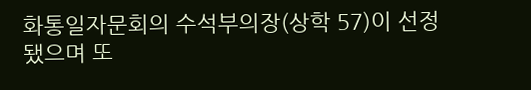화통일자문회의 수석부의장(상학 57)이 선정됐으며 또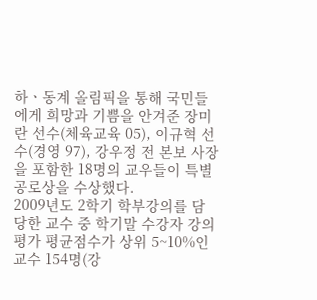하ㆍ동계 올림픽을 통해 국민들에게 희망과 기쁨을 안겨준 장미란 선수(체육교육 05), 이규혁 선수(경영 97), 강우정 전 본보 사장을 포함한 18명의 교우들이 특별공로상을 수상했다.
2009년도 2학기 학부강의를 담당한 교수 중 학기말 수강자 강의평가 평균점수가 상위 5~10%인 교수 154명(강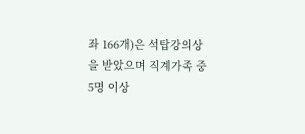좌 166개)은 석탑강의상을 받았으며 직계가족 중 5명 이상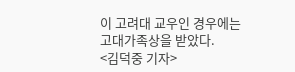이 고려대 교우인 경우에는 고대가족상을 받았다.
<김덕중 기자>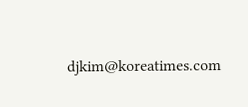djkim@koreatimes.com